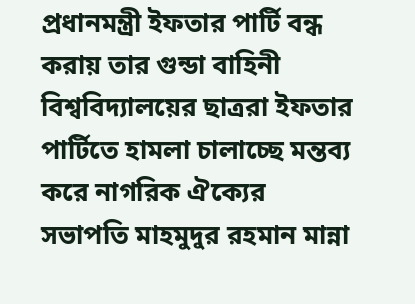প্রধানমন্ত্রী ইফতার পার্টি বন্ধ করায় তার গুন্ডা বাহিনী বিশ্ববিদ্যালয়ের ছাত্ররা ইফতার পার্টিতে হামলা চালাচ্ছে মন্তব্য করে নাগরিক ঐক্যের সভাপতি মাহমুদুর রহমান মান্না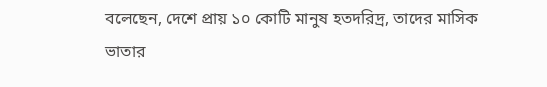বলেছেন, দেশে প্রায় ১০ কোটি মানুষ হতদরিদ্র, তাদের মাসিক ভাতার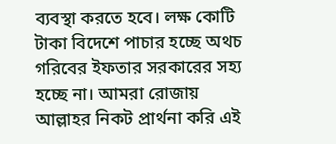ব্যবস্থা করতে হবে। লক্ষ কোটি টাকা বিদেশে পাচার হচ্ছে অথচ গরিবের ইফতার সরকারের সহ্য হচ্ছে না। আমরা রোজায় আল্লাহর নিকট প্রার্থনা করি এই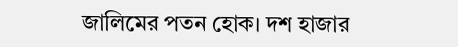জালিমের পতন হোক। দশ হাজার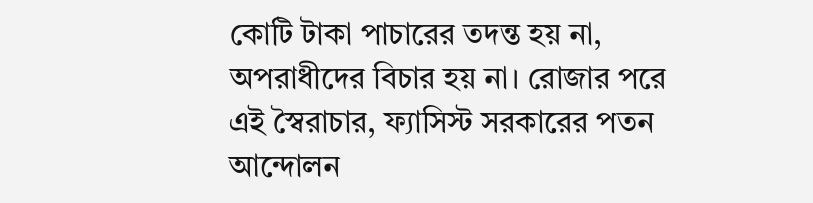কোটি টাকা পাচারের তদন্ত হয় না, অপরাধীদের বিচার হয় না। রোজার পরে এই স্বৈরাচার, ফ্যাসিস্ট সরকারের পতন আন্দোলন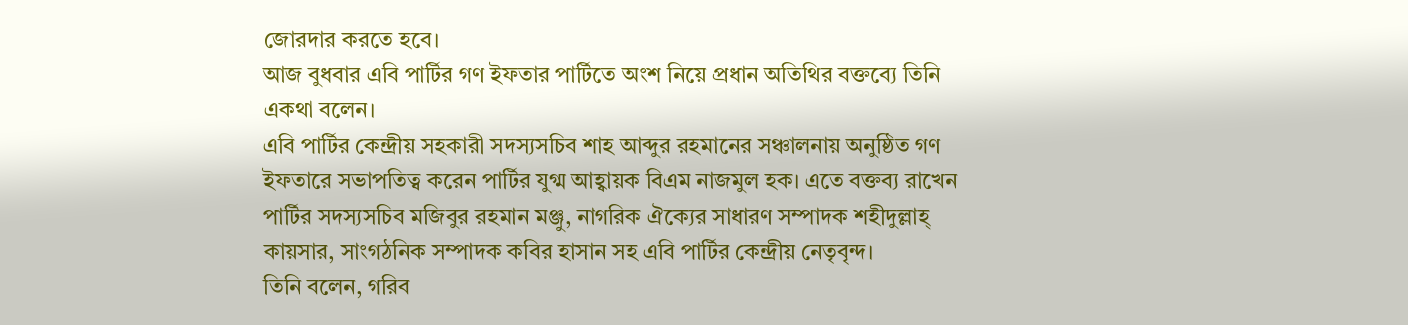জোরদার করতে হবে।
আজ বুধবার এবি পার্টির গণ ইফতার পার্টিতে অংশ নিয়ে প্রধান অতিথির বক্তব্যে তিনি একথা বলেন।
এবি পার্টির কেন্দ্রীয় সহকারী সদস্যসচিব শাহ আব্দুর রহমানের সঞ্চালনায় অনুষ্ঠিত গণ ইফতারে সভাপতিত্ব করেন পার্টির যুগ্ম আহ্বায়ক বিএম নাজমুল হক। এতে বক্তব্য রাখেন পার্টির সদস্যসচিব মজিবুর রহমান মঞ্জু, নাগরিক ঐক্যের সাধারণ সম্পাদক শহীদুল্লাহ্ কায়সার, সাংগঠনিক সম্পাদক কবির হাসান সহ এবি পার্টির কেন্দ্রীয় নেতৃবৃন্দ।
তিনি বলেন, গরিব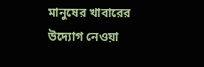মানুষের খাবারের উদ্যোগ নেওয়া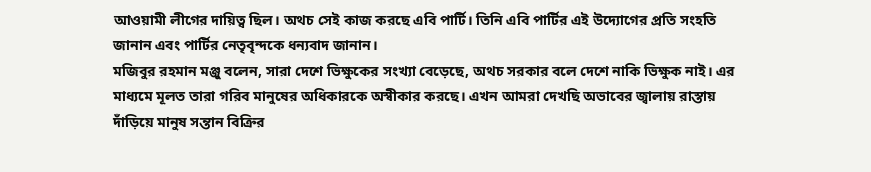আওয়ামী লীগের দায়িত্ব ছিল। অথচ সেই কাজ করছে এবি পার্টি। তিনি এবি পার্টির এই উদ্যোগের প্রতি সংহতি জানান এবং পার্টির নেতৃবৃন্দকে ধন্যবাদ জানান।
মজিবুর রহমান মঞ্জু বলেন, সারা দেশে ভিক্ষুকের সংখ্যা বেড়েছে, অথচ সরকার বলে দেশে নাকি ভিক্ষুক নাই। এর মাধ্যমে মূলত তারা গরিব মানুষের অধিকারকে অস্বীকার করছে। এখন আমরা দেখছি অভাবের জ্বালায় রাস্তায় দাঁড়িয়ে মানুষ সন্তান বিক্রির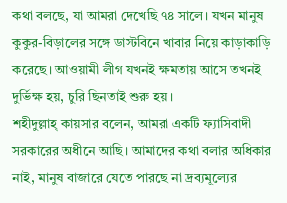কথা বলছে, যা আমরা দেখেছি ৭৪ সালে। যখন মানুষ কুকুর-বিড়ালের সঙ্গে ডাস্টবিনে খাবার নিয়ে কাড়াকাড়ি করেছে। আওয়ামী লীগ যখনই ক্ষমতায় আসে তখনই দুর্ভিক্ষ হয়, চুরি ছিনতাই শুরু হয়।
শহীদুল্লাহ্ কায়সার বলেন, আমরা একটি ফ্যাসিবাদী সরকারের অধীনে আছি। আমাদের কথা বলার অধিকার নাই, মানুষ বাজারে যেতে পারছে না দ্রব্যমূল্যের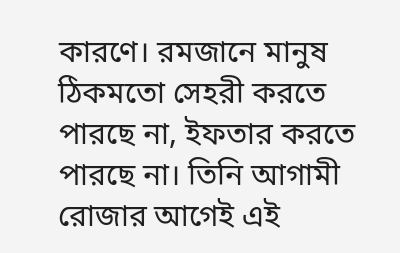কারণে। রমজানে মানুষ ঠিকমতো সেহরী করতে পারছে না, ইফতার করতে পারছে না। তিনি আগামী রোজার আগেই এই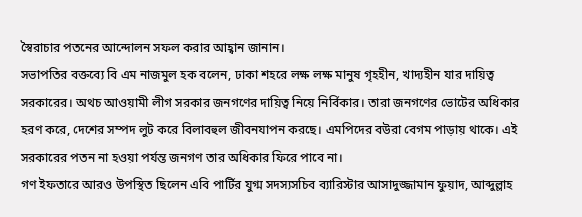স্বৈরাচার পতনের আন্দোলন সফল করার আহ্বান জানান।
সভাপতির বক্তব্যে বি এম নাজমুল হক বলেন, ঢাকা শহরে লক্ষ লক্ষ মানুষ গৃহহীন, খাদ্যহীন যার দায়িত্ব সরকারের। অথচ আওয়ামী লীগ সরকার জনগণের দায়িত্ব নিয়ে নির্বিকার। তারা জনগণের ভোটের অধিকার হরণ করে, দেশের সম্পদ লুট করে বিলাবহুল জীবনযাপন করছে। এমপিদের বউরা বেগম পাড়ায় থাকে। এই সরকারের পতন না হওয়া পর্যন্ত জনগণ তার অধিকার ফিরে পাবে না।
গণ ইফতারে আরও উপস্থিত ছিলেন এবি পার্টির যুগ্ম সদস্যসচিব ব্যারিস্টার আসাদুজ্জামান ফুয়াদ, আব্দুল্লাহ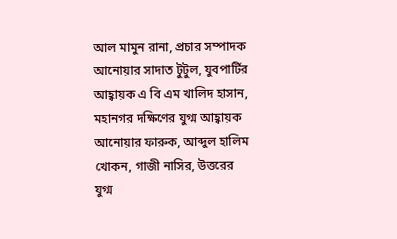আল মামুন রানা, প্রচার সম্পাদক আনোয়ার সাদাত টুটুল, যুবপার্টির আহ্বায়ক এ বি এম খালিদ হাসান, মহানগর দক্ষিণের যুগ্ম আহ্বায়ক আনোয়ার ফারুক, আব্দুল হালিম খোকন, গাজী নাসির, উত্তরের যুগ্ম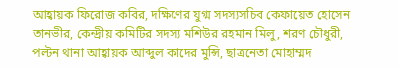আহ্বায়ক ফিরোজ কবির, দক্ষিণের যুগ্ম সদস্যসচিব কেফায়েত হোসেন তানভীর, কেন্দ্রীয় কমিটির সদস্য মশিউর রহমান মিলু, শরণ চৌধুরী, পল্টন থানা আহ্বায়ক আব্দুল কাদের মুন্সি, ছাত্রনেতা মোহাম্মদ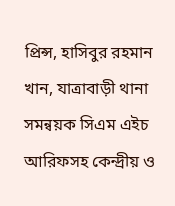প্রিন্স, হাসিবুর রহমান খান, যাত্রাবাড়ী থানা সমন্বয়ক সিএম এইচ আরিফসহ কেন্দ্রীয় ও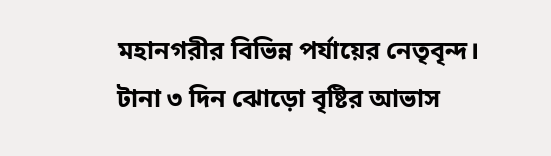মহানগরীর বিভিন্ন পর্যায়ের নেতৃবৃন্দ।
টানা ৩ দিন ঝোড়ো বৃষ্টির আভাস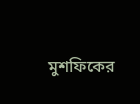মুশফিকের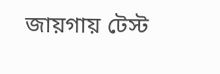জায়গায় টেস্ট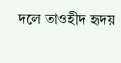দলে তাওহীদ হৃদয়